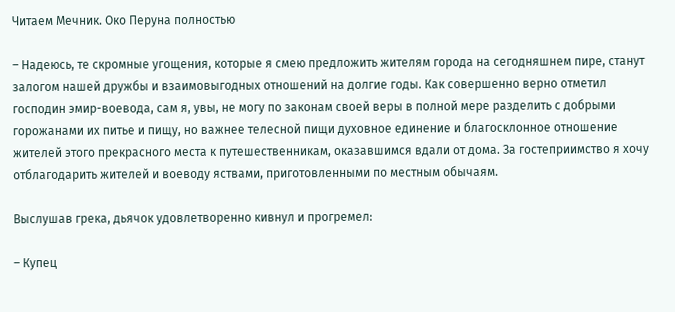Читаем Мечник. Око Перуна полностью

– Надеюсь, те скромные угощения, которые я смею предложить жителям города на сегодняшнем пире, станут залогом нашей дружбы и взаимовыгодных отношений на долгие годы. Как совершенно верно отметил господин эмир-воевода, сам я, увы, не могу по законам своей веры в полной мере разделить с добрыми горожанами их питье и пищу, но важнее телесной пищи духовное единение и благосклонное отношение жителей этого прекрасного места к путешественникам, оказавшимся вдали от дома. За гостеприимство я хочу отблагодарить жителей и воеводу яствами, приготовленными по местным обычаям.

Выслушав грека, дьячок удовлетворенно кивнул и прогремел:

– Купец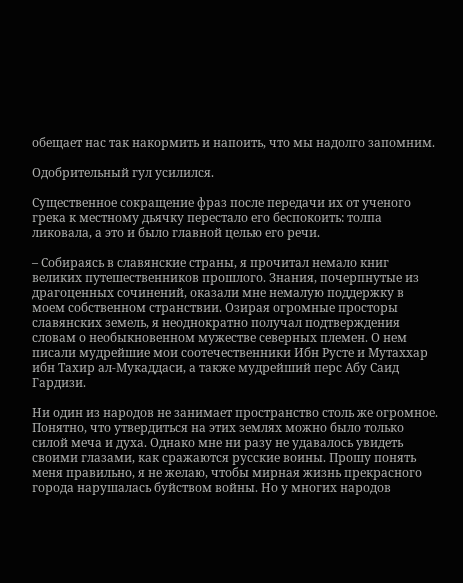обещает нас так накормить и напоить, что мы надолго запомним.

Одобрительный гул усилился.

Существенное сокращение фраз после передачи их от ученого грека к местному дьячку перестало его беспокоить: толпа ликовала, а это и было главной целью его речи.

– Собираясь в славянские страны, я прочитал немало книг великих путешественников прошлого. Знания, почерпнутые из драгоценных сочинений, оказали мне немалую поддержку в моем собственном странствии. Озирая огромные просторы славянских земель, я неоднократно получал подтверждения словам о необыкновенном мужестве северных племен. О нем писали мудрейшие мои соотечественники Ибн Русте и Мутаххар ибн Тахир ал-Мукаддаси, а также мудрейший перс Абу Саид Гардизи.

Ни один из народов не занимает пространство столь же огромное. Понятно, что утвердиться на этих землях можно было только силой меча и духа. Однако мне ни разу не удавалось увидеть своими глазами, как сражаются русские воины. Прошу понять меня правильно, я не желаю, чтобы мирная жизнь прекрасного города нарушалась буйством войны. Но у многих народов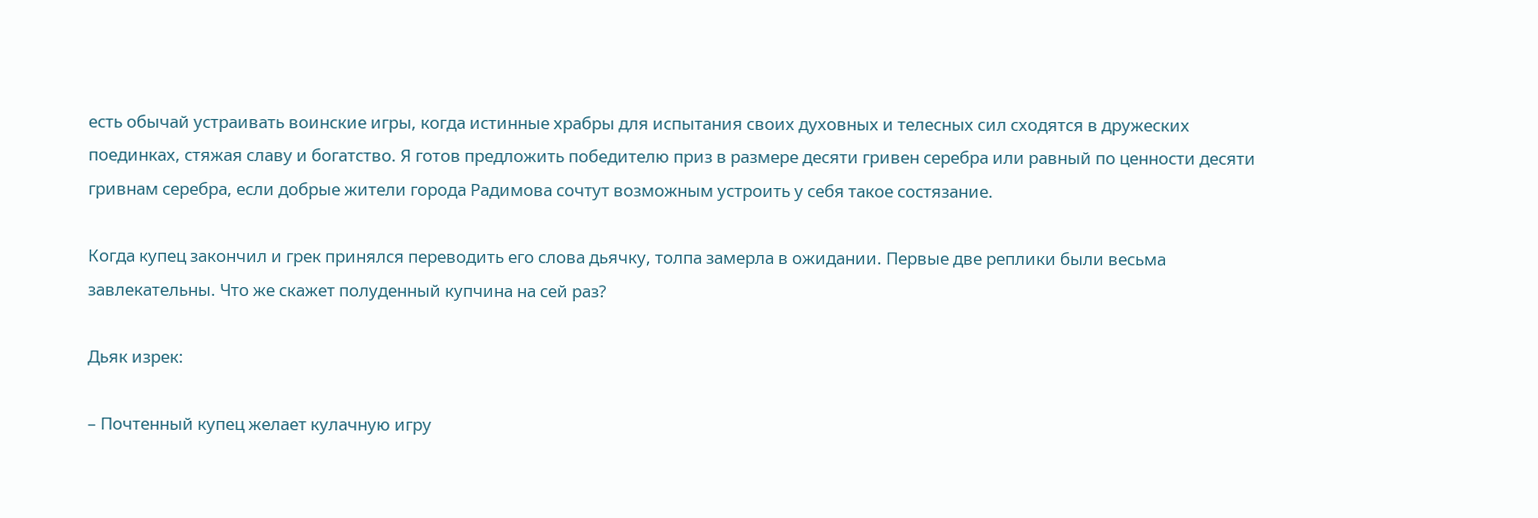есть обычай устраивать воинские игры, когда истинные храбры для испытания своих духовных и телесных сил сходятся в дружеских поединках, стяжая славу и богатство. Я готов предложить победителю приз в размере десяти гривен серебра или равный по ценности десяти гривнам серебра, если добрые жители города Радимова сочтут возможным устроить у себя такое состязание.

Когда купец закончил и грек принялся переводить его слова дьячку, толпа замерла в ожидании. Первые две реплики были весьма завлекательны. Что же скажет полуденный купчина на сей раз?

Дьяк изрек:

– Почтенный купец желает кулачную игру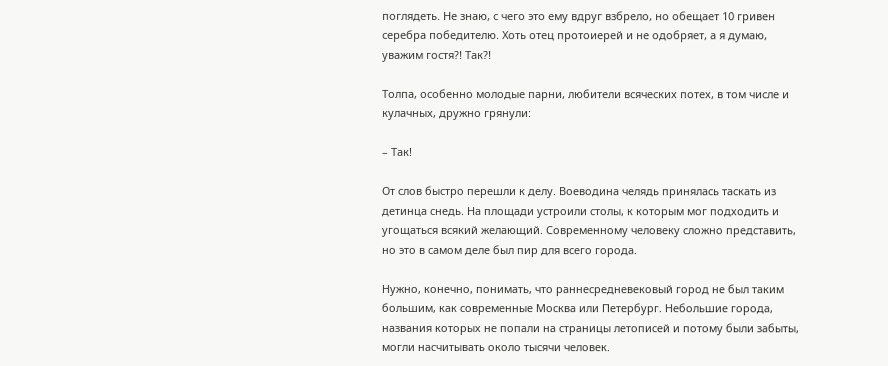поглядеть. Не знаю, с чего это ему вдруг взбрело, но обещает 10 гривен серебра победителю. Хоть отец протоиерей и не одобряет, а я думаю, уважим гостя?! Так?!

Толпа, особенно молодые парни, любители всяческих потех, в том числе и кулачных, дружно грянули:

– Так!

От слов быстро перешли к делу. Воеводина челядь принялась таскать из детинца снедь. На площади устроили столы, к которым мог подходить и угощаться всякий желающий. Современному человеку сложно представить, но это в самом деле был пир для всего города.

Нужно, конечно, понимать, что раннесредневековый город не был таким большим, как современные Москва или Петербург. Небольшие города, названия которых не попали на страницы летописей и потому были забыты, могли насчитывать около тысячи человек.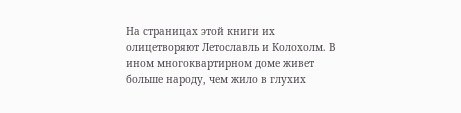На страницах этой книги их олицетворяют Летославль и Колохолм. В ином многоквартирном доме живет больше народу, чем жило в глухих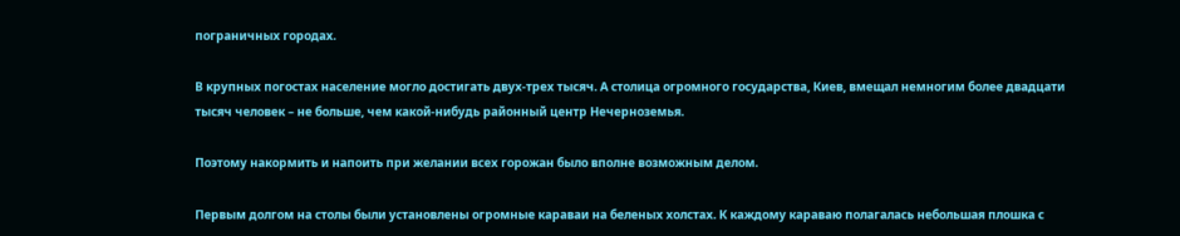пограничных городах.

В крупных погостах население могло достигать двух-трех тысяч. А столица огромного государства, Киев, вмещал немногим более двадцати тысяч человек – не больше, чем какой-нибудь районный центр Нечерноземья.

Поэтому накормить и напоить при желании всех горожан было вполне возможным делом.

Первым долгом на столы были установлены огромные караваи на беленых холстах. К каждому караваю полагалась небольшая плошка с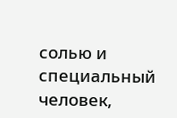солью и специальный человек,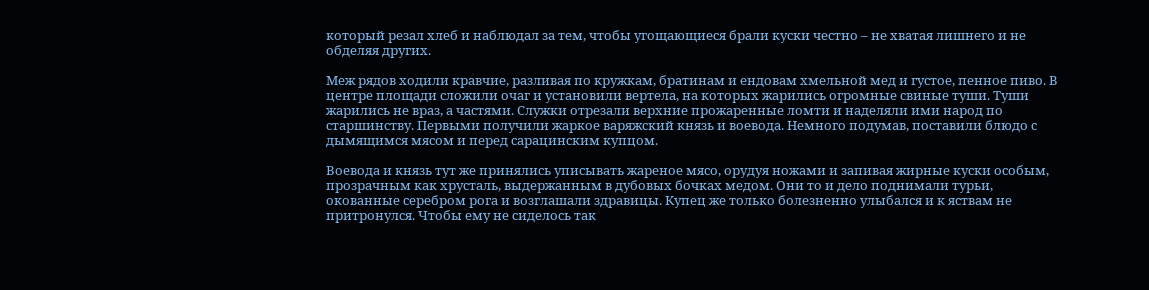который резал хлеб и наблюдал за тем, чтобы угощающиеся брали куски честно – не хватая лишнего и не обделяя других.

Меж рядов ходили кравчие, разливая по кружкам, братинам и ендовам хмельной мед и густое, пенное пиво. В центре площади сложили очаг и установили вертела, на которых жарились огромные свиные туши. Туши жарились не враз, а частями. Служки отрезали верхние прожаренные ломти и наделяли ими народ по старшинству. Первыми получили жаркое варяжский князь и воевода. Немного подумав, поставили блюдо с дымящимся мясом и перед сарацинским купцом.

Воевода и князь тут же принялись уписывать жареное мясо, орудуя ножами и запивая жирные куски особым, прозрачным как хрусталь, выдержанным в дубовых бочках медом. Они то и дело поднимали турьи, окованные серебром рога и возглашали здравицы. Купец же только болезненно улыбался и к яствам не притронулся. Чтобы ему не сиделось так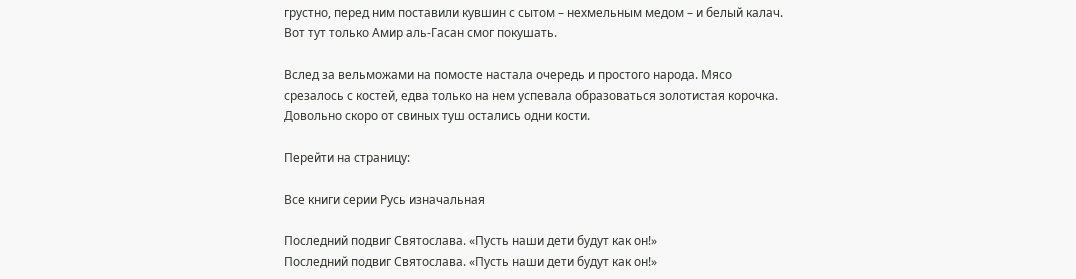грустно, перед ним поставили кувшин с сытом – нехмельным медом – и белый калач. Вот тут только Амир аль-Гасан смог покушать.

Вслед за вельможами на помосте настала очередь и простого народа. Мясо срезалось с костей, едва только на нем успевала образоваться золотистая корочка. Довольно скоро от свиных туш остались одни кости.

Перейти на страницу:

Все книги серии Русь изначальная

Последний подвиг Святослава. «Пусть наши дети будут как он!»
Последний подвиг Святослава. «Пусть наши дети будут как он!»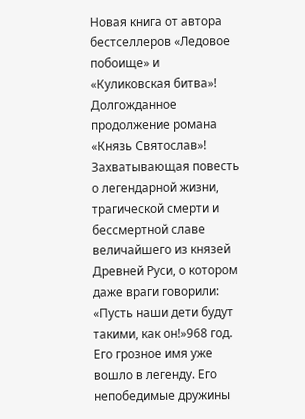Новая книга от автора бестселлеров «Ледовое побоище» и «Куликовская битва»! Долгожданное продолжение романа «Князь Святослав»! Захватывающая повесть о легендарной жизни, трагической смерти и бессмертной славе величайшего из князей Древней Руси, о котором даже враги говорили: «Пусть наши дети будут такими, как он!»968 год. Его грозное имя уже вошло в легенду. Его непобедимые дружины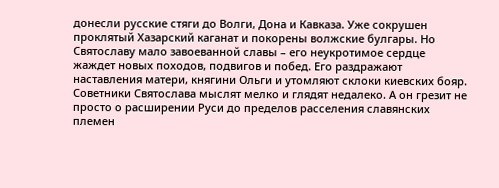донесли русские стяги до Волги, Дона и Кавказа. Уже сокрушен проклятый Хазарский каганат и покорены волжские булгары. Но Святославу мало завоеванной славы – его неукротимое сердце жаждет новых походов, подвигов и побед. Его раздражают наставления матери, княгини Ольги и утомляют склоки киевских бояр. Советники Святослава мыслят мелко и глядят недалеко. А он грезит не просто о расширении Руси до пределов расселения славянских племен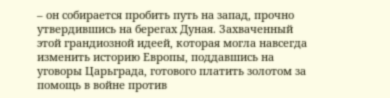– он собирается пробить путь на запад, прочно утвердившись на берегах Дуная. Захваченный этой грандиозной идеей, которая могла навсегда изменить историю Европы, поддавшись на уговоры Царьграда, готового платить золотом за помощь в войне против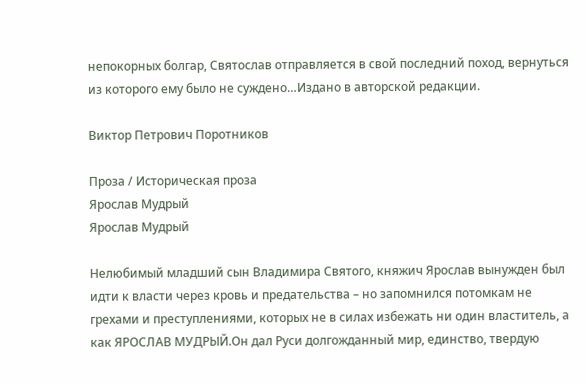непокорных болгар, Святослав отправляется в свой последний поход, вернуться из которого ему было не суждено…Издано в авторской редакции.

Виктор Петрович Поротников

Проза / Историческая проза
Ярослав Мудрый
Ярослав Мудрый

Нелюбимый младший сын Владимира Святого, княжич Ярослав вынужден был идти к власти через кровь и предательства – но запомнился потомкам не грехами и преступлениями, которых не в силах избежать ни один властитель, а как ЯРОСЛАВ МУДРЫЙ.Он дал Руси долгожданный мир, единство, твердую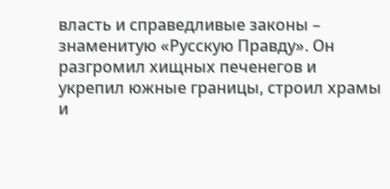власть и справедливые законы – знаменитую «Русскую Правду». Он разгромил хищных печенегов и укрепил южные границы, строил храмы и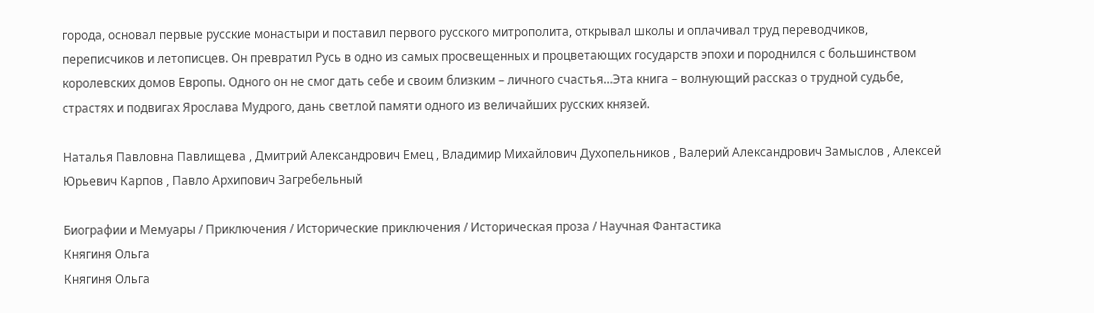города, основал первые русские монастыри и поставил первого русского митрополита, открывал школы и оплачивал труд переводчиков, переписчиков и летописцев. Он превратил Русь в одно из самых просвещенных и процветающих государств эпохи и породнился с большинством королевских домов Европы. Одного он не смог дать себе и своим близким – личного счастья…Эта книга – волнующий рассказ о трудной судьбе, страстях и подвигах Ярослава Мудрого, дань светлой памяти одного из величайших русских князей.

Наталья Павловна Павлищева , Дмитрий Александрович Емец , Владимир Михайлович Духопельников , Валерий Александрович Замыслов , Алексей Юрьевич Карпов , Павло Архипович Загребельный

Биографии и Мемуары / Приключения / Исторические приключения / Историческая проза / Научная Фантастика
Княгиня Ольга
Княгиня Ольга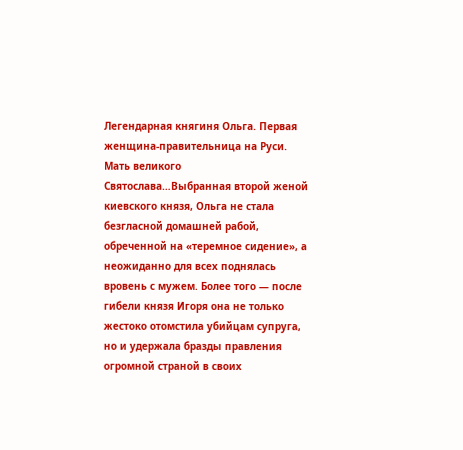Легендарная княгиня Ольга. Первая женщина-правительница на Руси. Мать великого Святослава…Выбранная второй женой киевского князя, Ольга не стала безгласной домашней рабой, обреченной на «теремное сидение», а неожиданно для всех поднялась вровень с мужем. Более того — после гибели князя Игоря она не только жестоко отомстила убийцам супруга, но и удержала бразды правления огромной страной в своих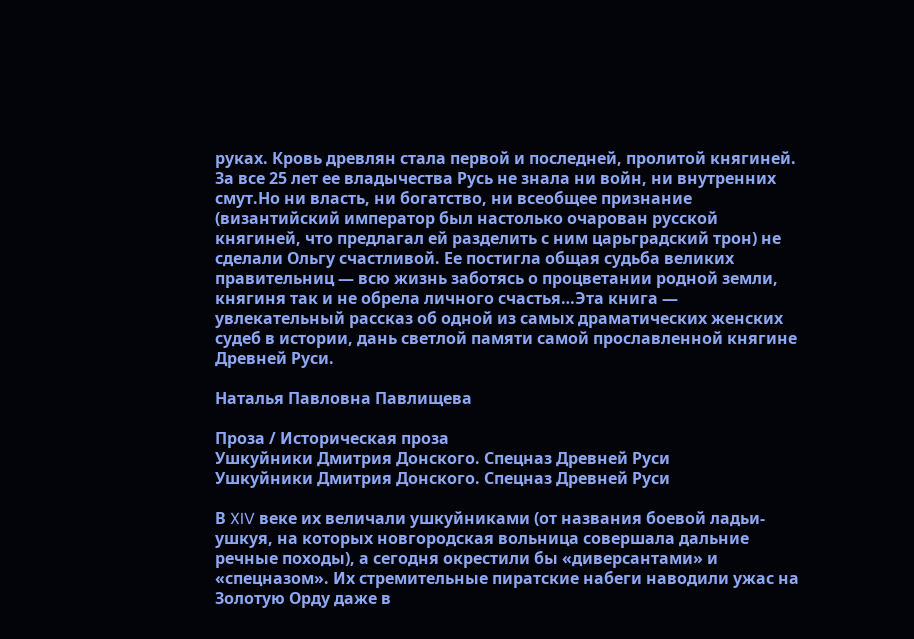руках. Кровь древлян стала первой и последней, пролитой княгиней. За все 25 лет ее владычества Русь не знала ни войн, ни внутренних смут.Но ни власть, ни богатство, ни всеобщее признание (византийский император был настолько очарован русской княгиней, что предлагал ей разделить с ним царьградский трон) не сделали Ольгу счастливой. Ее постигла общая судьба великих правительниц — всю жизнь заботясь о процветании родной земли, княгиня так и не обрела личного счастья…Эта книга — увлекательный рассказ об одной из самых драматических женских судеб в истории, дань светлой памяти самой прославленной княгине Древней Руси.

Наталья Павловна Павлищева

Проза / Историческая проза
Ушкуйники Дмитрия Донского. Спецназ Древней Руси
Ушкуйники Дмитрия Донского. Спецназ Древней Руси

В XIV веке их величали ушкуйниками (от названия боевой ладьи-ушкуя, на которых новгородская вольница совершала дальние речные походы), а сегодня окрестили бы «диверсантами» и «спецназом». Их стремительные пиратские набеги наводили ужас на Золотую Орду даже в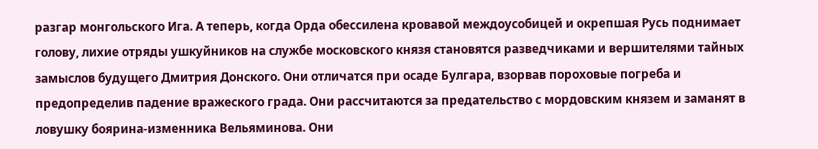разгар монгольского Ига. А теперь, когда Орда обессилена кровавой междоусобицей и окрепшая Русь поднимает голову, лихие отряды ушкуйников на службе московского князя становятся разведчиками и вершителями тайных замыслов будущего Дмитрия Донского. Они отличатся при осаде Булгара, взорвав пороховые погреба и предопределив падение вражеского града. Они рассчитаются за предательство с мордовским князем и заманят в ловушку боярина-изменника Вельяминова. Они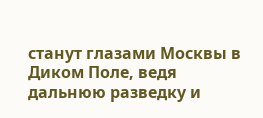станут глазами Москвы в Диком Поле, ведя дальнюю разведку и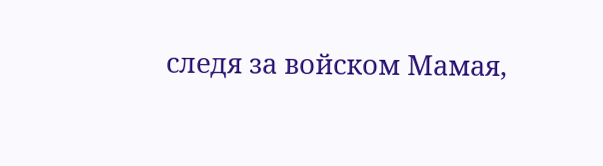следя за войском Мамая,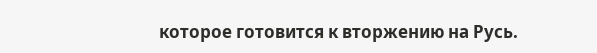которое готовится к вторжению на Русь.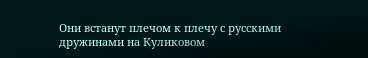Они встанут плечом к плечу с русскими дружинами на Куликовом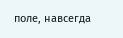поле, навсегда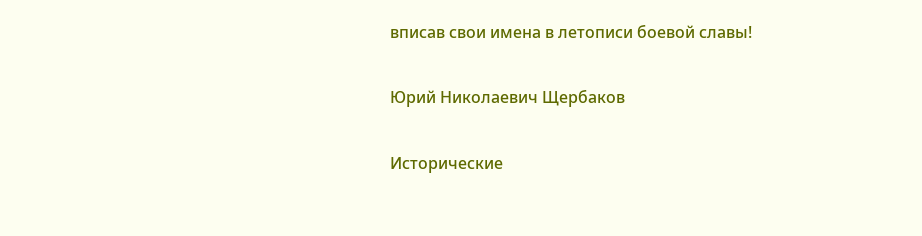вписав свои имена в летописи боевой славы!

Юрий Николаевич Щербаков

Исторические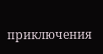приключения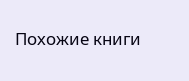Похожие книги